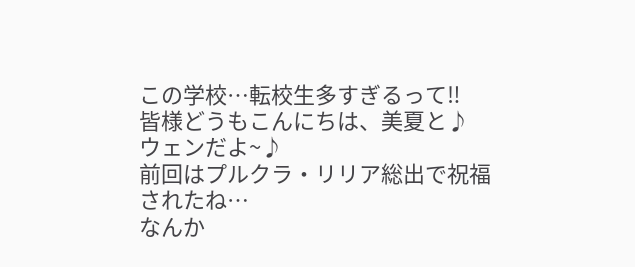この学校…転校生多すぎるって‼
皆様どうもこんにちは、美夏と♪
ウェンだよ~♪
前回はプルクラ・リリア総出で祝福されたね…
なんか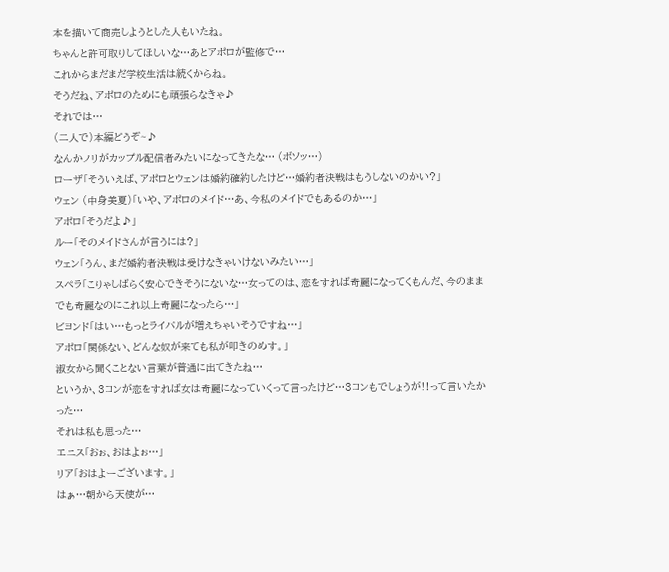本を描いて商売しようとした人もいたね。
ちゃんと許可取りしてほしいな…あとアポロが監修で…
これからまだまだ学校生活は続くからね。
そうだね、アポロのためにも頑張らなきゃ♪
それでは…
(二人で)本編どうぞ~♪
なんかノリがカップル配信者みたいになってきたな… (ボソッ…)
ローザ「そういえば、アポロとウェンは婚約確約したけど…婚約者決戦はもうしないのかい?」
ウェン (中身美夏)「いや、アポロのメイド…あ、今私のメイドでもあるのか…」
アポロ「そうだよ♪」
ルー「そのメイドさんが言うには?」
ウェン「うん、まだ婚約者決戦は受けなきゃいけないみたい…」
スペラ「こりゃしばらく安心できそうにないな…女ってのは、恋をすれば奇麗になってくもんだ、今のままでも奇麗なのにこれ以上奇麗になったら…」
ビヨンド「はい…もっとライバルが増えちゃいそうですね…」
アポロ「関係ない、どんな奴が来ても私が叩きのめす。」
淑女から聞くことない言葉が普通に出てきたね…
というか、3コンが恋をすれば女は奇麗になっていくって言ったけど…3コンもでしょうが‼って言いたかった…
それは私も思った…
エニス「おぉ、おはよぉ…」
リア「おはよーございます。」
はぁ…朝から天使が…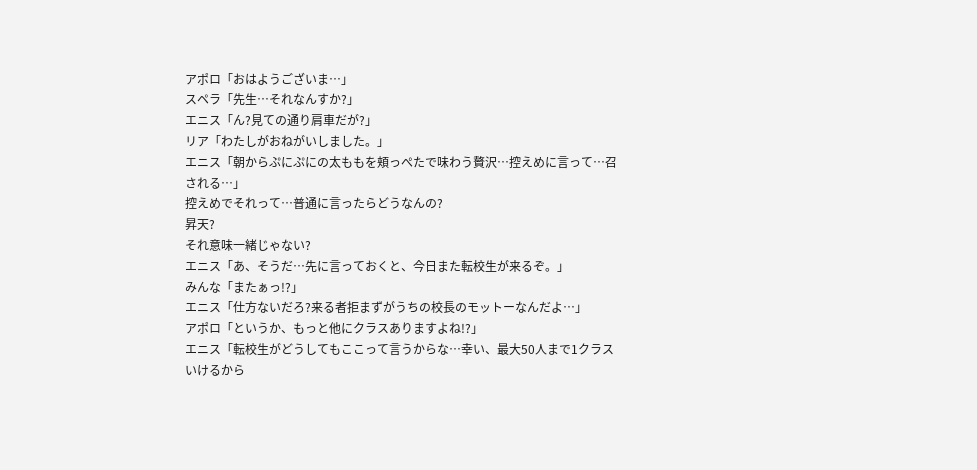アポロ「おはようございま…」
スペラ「先生…それなんすか?」
エニス「ん?見ての通り肩車だが?」
リア「わたしがおねがいしました。」
エニス「朝からぷにぷにの太ももを頬っぺたで味わう贅沢…控えめに言って…召される…」
控えめでそれって…普通に言ったらどうなんの?
昇天?
それ意味一緒じゃない?
エニス「あ、そうだ…先に言っておくと、今日また転校生が来るぞ。」
みんな「またぁっ!?」
エニス「仕方ないだろ?来る者拒まずがうちの校長のモットーなんだよ…」
アポロ「というか、もっと他にクラスありますよね!?」
エニス「転校生がどうしてもここって言うからな…幸い、最大50人まで1クラスいけるから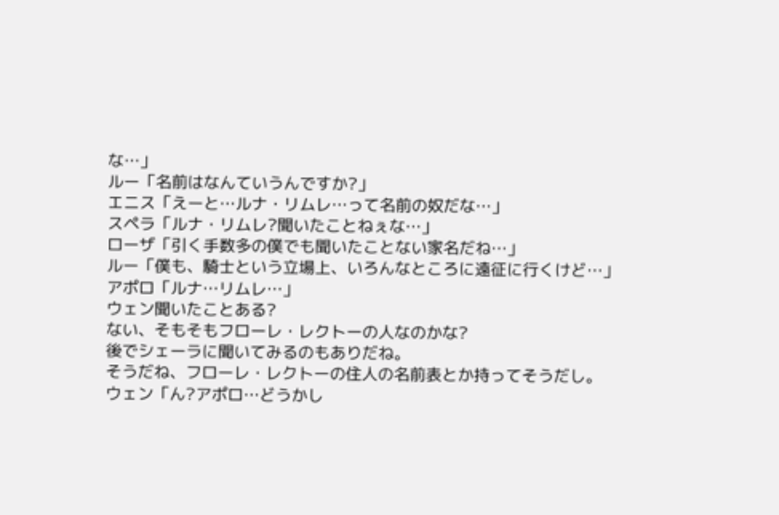な…」
ルー「名前はなんていうんですか?」
エニス「えーと…ルナ・リムレ…って名前の奴だな…」
スペラ「ルナ・リムレ?聞いたことねぇな…」
ローザ「引く手数多の僕でも聞いたことない家名だね…」
ルー「僕も、騎士という立場上、いろんなところに遠征に行くけど…」
アポロ「ルナ…リムレ…」
ウェン聞いたことある?
ない、そもそもフローレ・レクトーの人なのかな?
後でシェーラに聞いてみるのもありだね。
そうだね、フローレ・レクトーの住人の名前表とか持ってそうだし。
ウェン「ん?アポロ…どうかし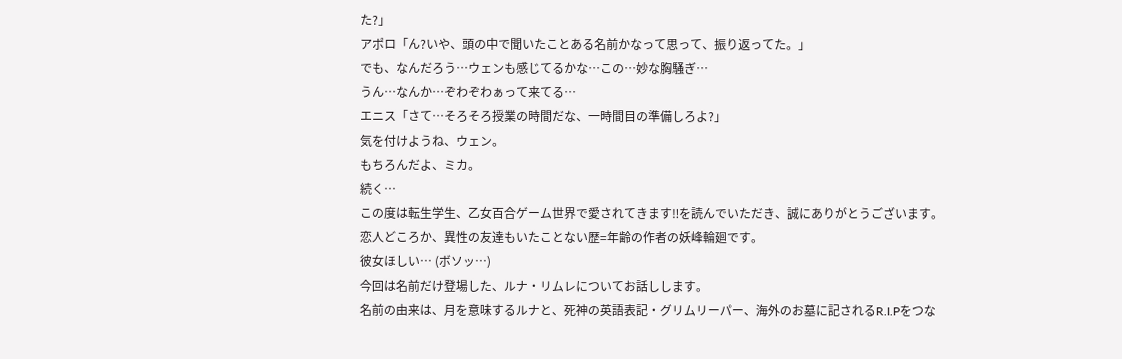た?」
アポロ「ん?いや、頭の中で聞いたことある名前かなって思って、振り返ってた。」
でも、なんだろう…ウェンも感じてるかな…この…妙な胸騒ぎ…
うん…なんか…ぞわぞわぁって来てる…
エニス「さて…そろそろ授業の時間だな、一時間目の準備しろよ?」
気を付けようね、ウェン。
もちろんだよ、ミカ。
続く…
この度は転生学生、乙女百合ゲーム世界で愛されてきます‼を読んでいただき、誠にありがとうございます。
恋人どころか、異性の友達もいたことない歴=年齢の作者の妖峰輪廻です。
彼女ほしい… (ボソッ…)
今回は名前だけ登場した、ルナ・リムレについてお話しします。
名前の由来は、月を意味するルナと、死神の英語表記・グリムリーパー、海外のお墓に記されるR.I.Pをつな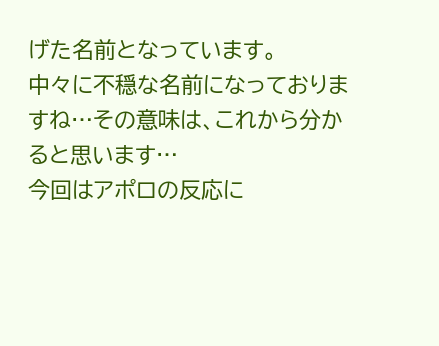げた名前となっています。
中々に不穏な名前になっておりますね…その意味は、これから分かると思います…
今回はアポロの反応に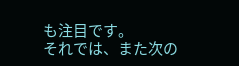も注目です。
それでは、また次の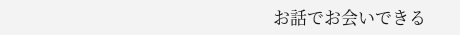お話でお会いできる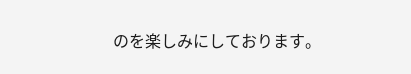のを楽しみにしております。